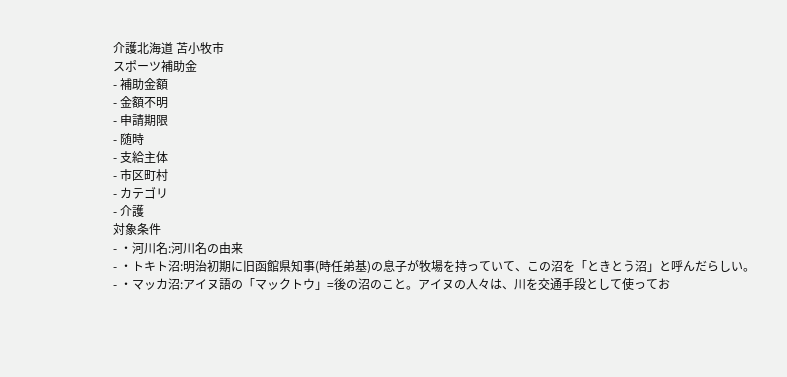介護北海道 苫小牧市
スポーツ補助金
- 補助金額
- 金額不明
- 申請期限
- 随時
- 支給主体
- 市区町村
- カテゴリ
- 介護
対象条件
- ・河川名:河川名の由来
- ・トキト沼:明治初期に旧函館県知事(時任弟基)の息子が牧場を持っていて、この沼を「ときとう沼」と呼んだらしい。
- ・マッカ沼:アイヌ語の「マックトウ」=後の沼のこと。アイヌの人々は、川を交通手段として使ってお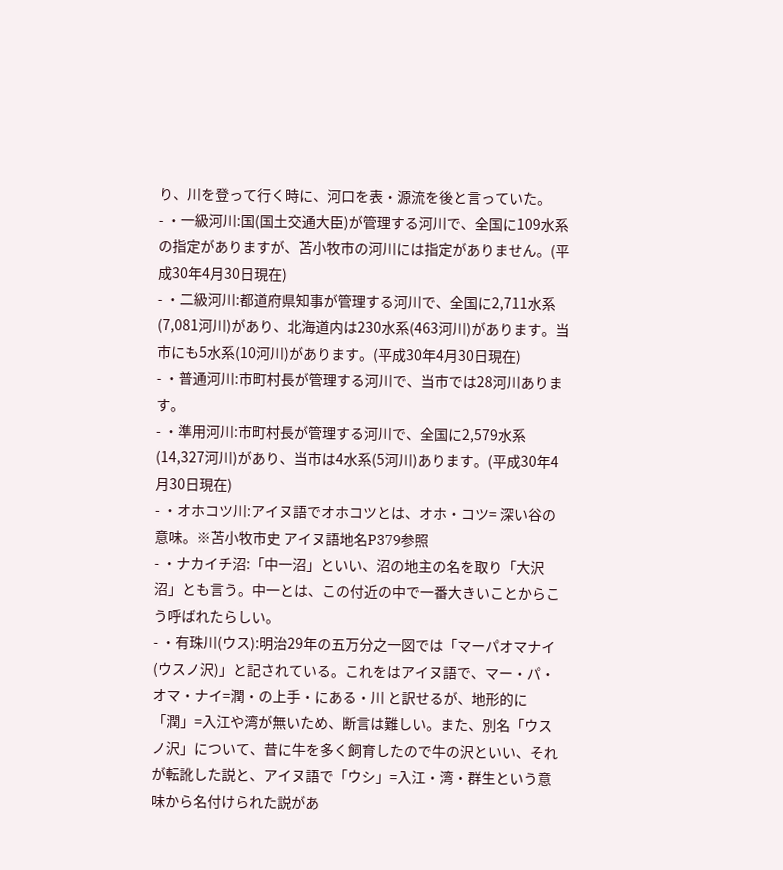り、川を登って行く時に、河口を表・源流を後と言っていた。
- ・一級河川:国(国土交通大臣)が管理する河川で、全国に109水系の指定がありますが、苫小牧市の河川には指定がありません。(平成30年4月30日現在)
- ・二級河川:都道府県知事が管理する河川で、全国に2,711水系(7,081河川)があり、北海道内は230水系(463河川)があります。当市にも5水系(10河川)があります。(平成30年4月30日現在)
- ・普通河川:市町村長が管理する河川で、当市では28河川あります。
- ・準用河川:市町村長が管理する河川で、全国に2,579水系(14,327河川)があり、当市は4水系(5河川)あります。(平成30年4月30日現在)
- ・オホコツ川:アイヌ語でオホコツとは、オホ・コツ= 深い谷の意味。※苫小牧市史 アイヌ語地名P379参照
- ・ナカイチ沼:「中一沼」といい、沼の地主の名を取り「大沢沼」とも言う。中一とは、この付近の中で一番大きいことからこう呼ばれたらしい。
- ・有珠川(ウス):明治29年の五万分之一図では「マーパオマナイ(ウスノ沢)」と記されている。これをはアイヌ語で、マー・パ・オマ・ナイ=潤・の上手・にある・川 と訳せるが、地形的に「潤」=入江や湾が無いため、断言は難しい。また、別名「ウスノ沢」について、昔に牛を多く飼育したので牛の沢といい、それが転訛した説と、アイヌ語で「ウシ」=入江・湾・群生という意味から名付けられた説があ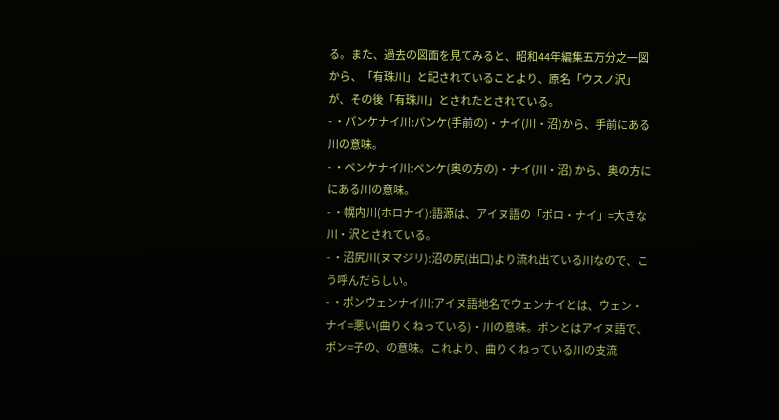る。また、過去の図面を見てみると、昭和44年編集五万分之一図から、「有珠川」と記されていることより、原名「ウスノ沢」が、その後「有珠川」とされたとされている。
- ・パンケナイ川:パンケ(手前の)・ナイ(川・沼)から、手前にある川の意味。
- ・ペンケナイ川:ペンケ(奥の方の)・ナイ(川・沼) から、奥の方ににある川の意味。
- ・幌内川(ホロナイ):語源は、アイヌ語の「ポロ・ナイ」=大きな川・沢とされている。
- ・沼尻川(ヌマジリ):沼の尻(出口)より流れ出ている川なので、こう呼んだらしい。
- ・ポンウェンナイ川:アイヌ語地名でウェンナイとは、ウェン・ナイ=悪い(曲りくねっている)・川の意味。ポンとはアイヌ語で、ポン=子の、の意味。これより、曲りくねっている川の支流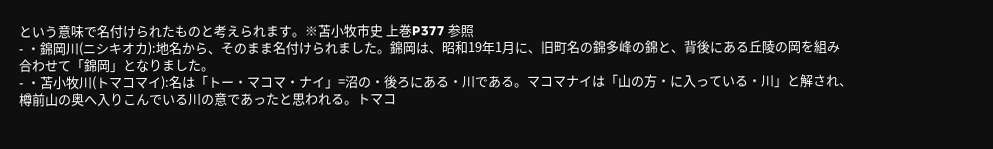という意味で名付けられたものと考えられます。※苫小牧市史 上巻P377 参照
- ・錦岡川(ニシキオカ):地名から、そのまま名付けられました。錦岡は、昭和19年1月に、旧町名の錦多峰の錦と、背後にある丘陵の岡を組み合わせて「錦岡」となりました。
- ・苫小牧川(トマコマイ):名は「トー・マコマ・ナイ」=沼の・後ろにある・川である。マコマナイは「山の方・に入っている・川」と解され、樽前山の奥へ入りこんでいる川の意であったと思われる。トマコ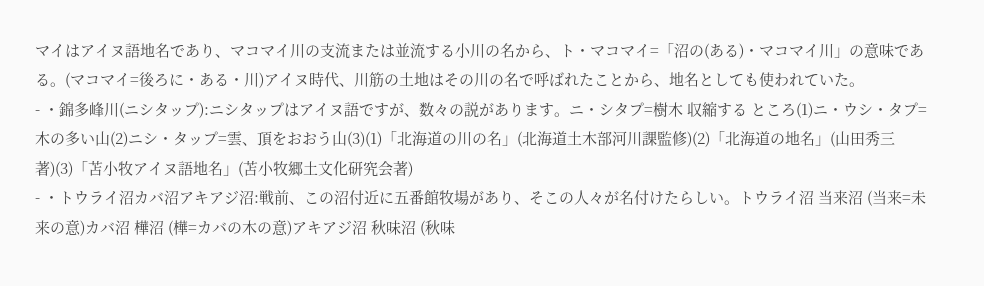マイはアイヌ語地名であり、マコマイ川の支流または並流する小川の名から、ト・マコマイ=「沼の(ある)・マコマイ川」の意味である。(マコマイ=後ろに・ある・川)アイヌ時代、川筋の土地はその川の名で呼ばれたことから、地名としても使われていた。
- ・錦多峰川(ニシタップ):ニシタップはアイヌ語ですが、数々の説があります。ニ・シタプ=樹木 収縮する ところ(1)ニ・ウシ・タプ=木の多い山(2)ニシ・タップ=雲、頂をおおう山(3)(1)「北海道の川の名」(北海道土木部河川課監修)(2)「北海道の地名」(山田秀三著)(3)「苫小牧アイヌ語地名」(苫小牧郷土文化研究会著)
- ・トウライ沼カバ沼アキアジ沼:戦前、この沼付近に五番館牧場があり、そこの人々が名付けたらしい。トウライ沼 当来沼 (当来=未来の意)カバ沼 樺沼 (樺=カバの木の意)アキアジ沼 秋味沼 (秋味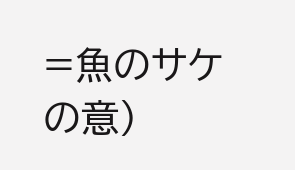=魚のサケの意)